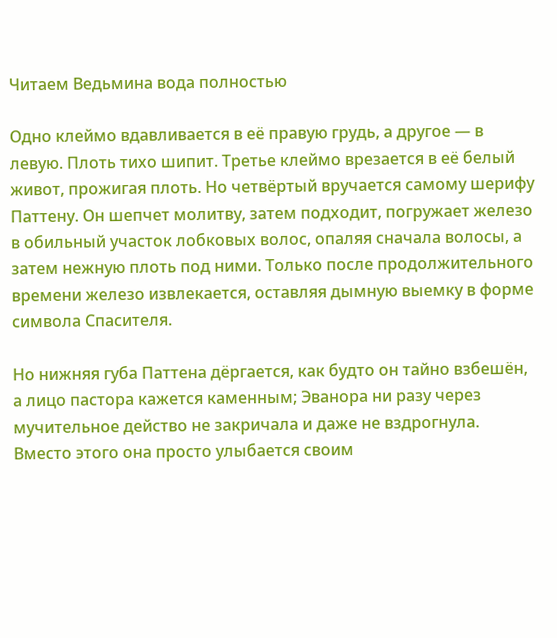Читаем Ведьмина вода полностью

Одно клеймо вдавливается в её правую грудь, а другое — в левую. Плоть тихо шипит. Третье клеймо врезается в её белый живот, прожигая плоть. Но четвёртый вручается самому шерифу Паттену. Он шепчет молитву, затем подходит, погружает железо в обильный участок лобковых волос, опаляя сначала волосы, а затем нежную плоть под ними. Только после продолжительного времени железо извлекается, оставляя дымную выемку в форме символа Спасителя.

Но нижняя губа Паттена дёргается, как будто он тайно взбешён, а лицо пастора кажется каменным; Эванора ни разу через мучительное действо не закричала и даже не вздрогнула. Вместо этого она просто улыбается своим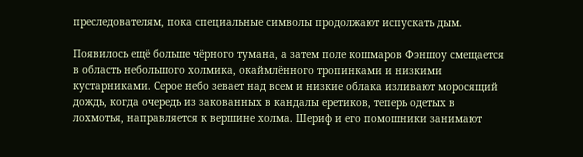преследователям, пока специальные символы продолжают испускать дым.

Появилось ещё больше чёрного тумана, а затем поле кошмаров Фэншоу смещается в область небольшого холмика, окаймлённого тропинками и низкими кустарниками. Серое небо зевает над всем и низкие облака изливают моросящий дождь, когда очередь из закованных в кандалы еретиков, теперь одетых в лохмотья, направляется к вершине холма. Шериф и его помошники занимают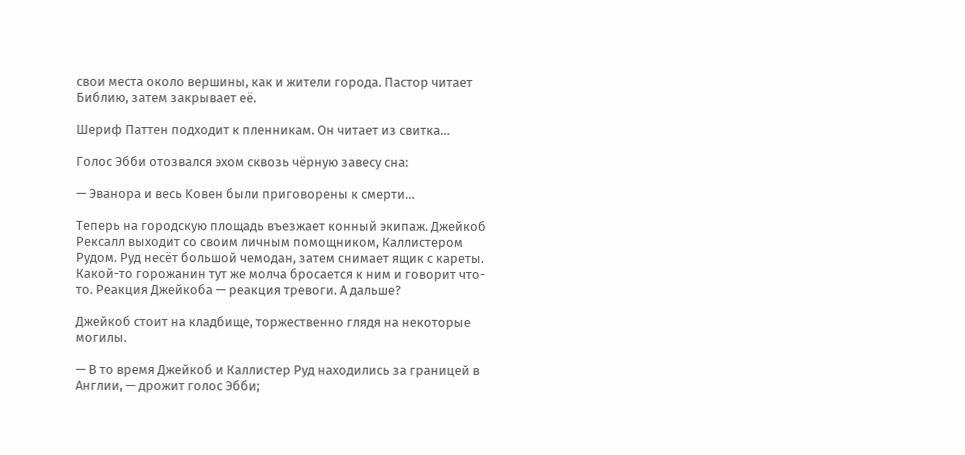свои места около вершины, как и жители города. Пастор читает Библию, затем закрывает её.

Шериф Паттен подходит к пленникам. Он читает из свитка…

Голос Эбби отозвался эхом сквозь чёрную завесу сна:

— Эванора и весь Kовен были приговорены к смерти…

Теперь на городскую площадь въезжает конный экипаж. Джейкоб Рексалл выходит со своим личным помощником, Каллистером Рудом. Руд несёт большой чемодан, затем снимает ящик с кареты. Какой-то горожанин тут же молча бросается к ним и говорит что-то. Реакция Джейкоба — реакция тревоги. А дальше?

Джейкоб стоит на кладбище, торжественно глядя на некоторые могилы.

— В то время Джейкоб и Каллистер Руд находились за границей в Англии, — дрожит голос Эбби;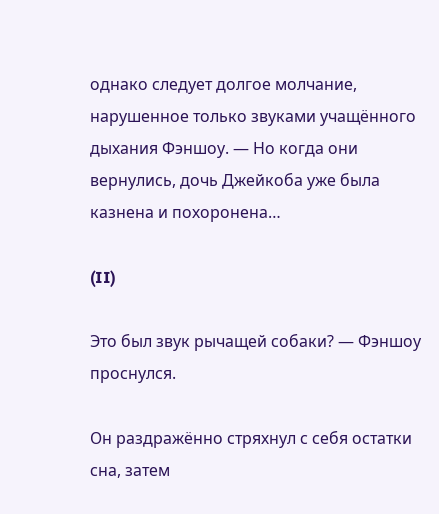однако следует долгое молчание, нарушенное только звуками учащённого дыхания Фэншоу. — Но когда они вернулись, дочь Джейкоба уже была казнена и похоронена…

(II)

Это был звук рычащей собаки? — Фэншоу проснулся.

Он раздражённо стряхнул с себя остатки сна, затем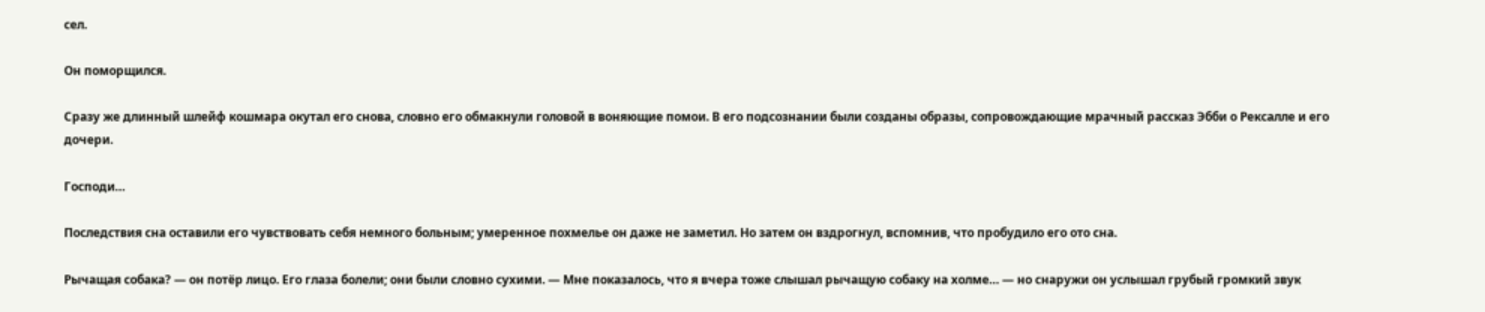сел.

Он поморщился.

Сразу же длинный шлейф кошмара окутал его снова, словно его обмакнули головой в воняющие помои. В его подсознании были созданы образы, сопровождающие мрачный рассказ Эбби о Рексалле и его дочери.

Господи…

Последствия сна оставили его чувствовать себя немного больным; умеренное похмелье он даже не заметил. Но затем он вздрогнул, вспомнив, что пробудило его ото сна.

Рычащая собака? — он потёр лицо. Его глаза болели; они были словно сухими. — Мне показалось, что я вчера тоже слышал рычащую собаку на холме… — но снаружи он услышал грубый громкий звук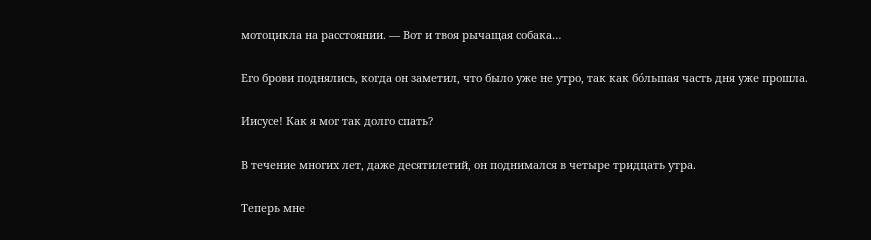мотоцикла на расстоянии. — Вот и твоя рычащая собака…

Его брови поднялись, когда он заметил, что было уже не утро, так как бóльшая часть дня уже прошла.

Иисусe! Как я мог так долго спать?

В течение многих лет, даже десятилетий, он поднимался в четыре тридцать утра.

Теперь мне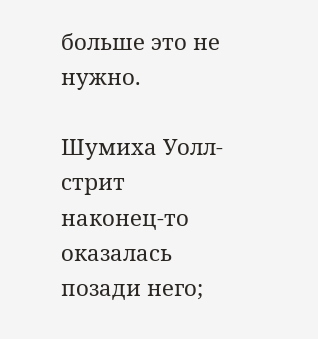больше это не нужно.

Шумиха Уолл-стрит наконец-то оказалась позади него;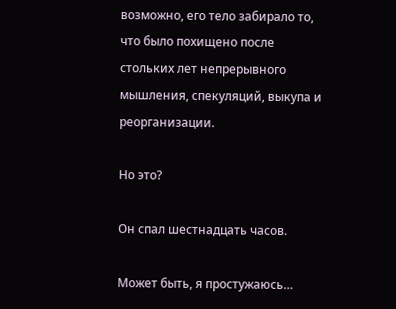возможно, его тело забирало то, что было похищено после стольких лет непрерывного мышления, спекуляций, выкупа и реорганизации.

Но это?

Он спал шестнадцать часов.

Может быть, я простужаюсь…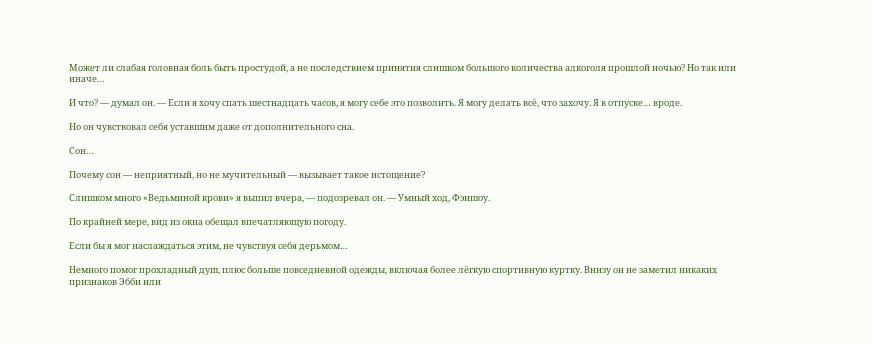Может ли слабая головная боль быть простудой, а не последствием принятия слишком большого количества алкоголя прошлой ночью? Но так или иначе…

И что? — думал он. — Если я хочу спать шестнадцать часов, я могу себе это позволить. Я могу делать всё, что захочу. Я в отпуске… вроде.

Но он чувствовал себя уставшим даже от дополнительного сна.

Сон…

Почему сон — неприятный, но не мучительный — вызывает такое истощение?

Слишком много «Ведьминой крови» я выпил вчера, — подозревал он. — Умный ход, Фэншоу.

По крайней мере, вид из окна обещал впечатляющую погоду.

Если бы я мог наслаждаться этим, не чувствуя себя дерьмом…

Немного помог прохладный душ, плюс больше повседневной одежды, включая более лёгкую спортивную куртку. Внизу он не заметил никаких признаков Эбби или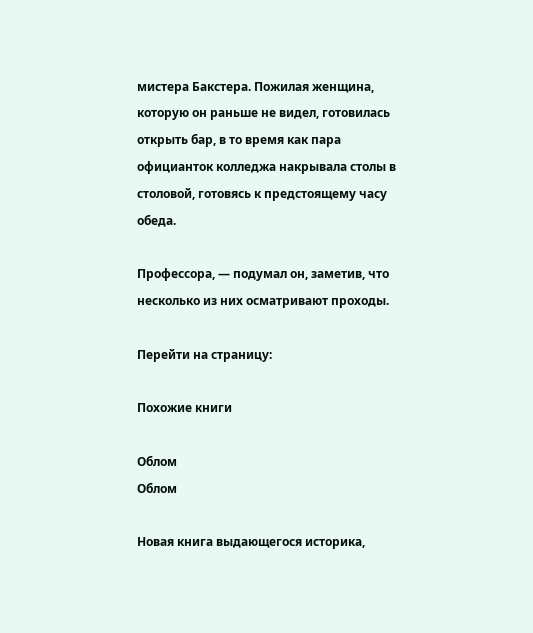мистера Бакстера. Пожилая женщина, которую он раньше не видел, готовилась открыть бар, в то время как пара официанток колледжа накрывала столы в столовой, готовясь к предстоящему часу обеда.

Профессора, — подумал он, заметив, что несколько из них осматривают проходы.

Перейти на страницу:

Похожие книги

Облом
Облом

Новая книга выдающегося историка,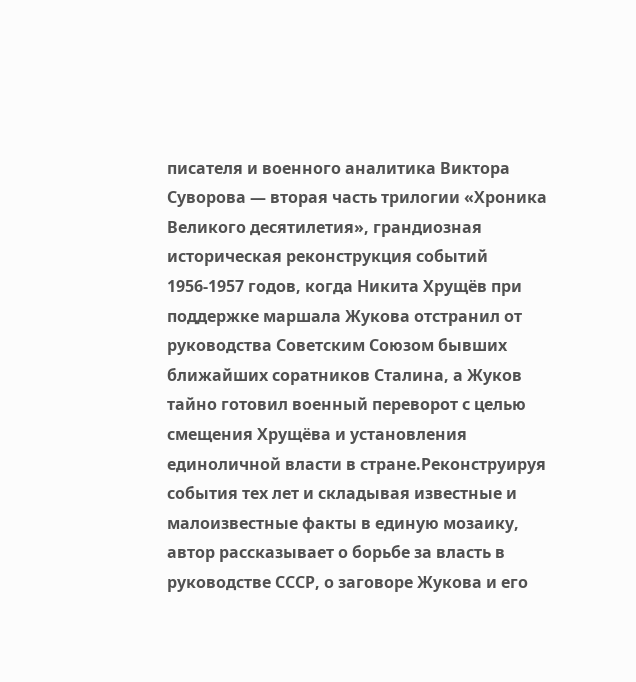писателя и военного аналитика Виктора Суворова — вторая часть трилогии «Хроника Великого десятилетия», грандиозная историческая реконструкция событий 1956-1957 годов, когда Никита Хрущёв при поддержке маршала Жукова отстранил от руководства Советским Союзом бывших ближайших соратников Сталина, а Жуков тайно готовил военный переворот с целью смещения Хрущёва и установления единоличной власти в стране.Реконструируя события тех лет и складывая известные и малоизвестные факты в единую мозаику, автор рассказывает о борьбе за власть в руководстве СССР, о заговоре Жукова и его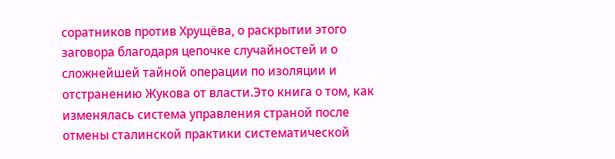соратников против Хрущёва, о раскрытии этого заговора благодаря цепочке случайностей и о сложнейшей тайной операции по изоляции и отстранению Жукова от власти.Это книга о том, как изменялась система управления страной после отмены сталинской практики систематической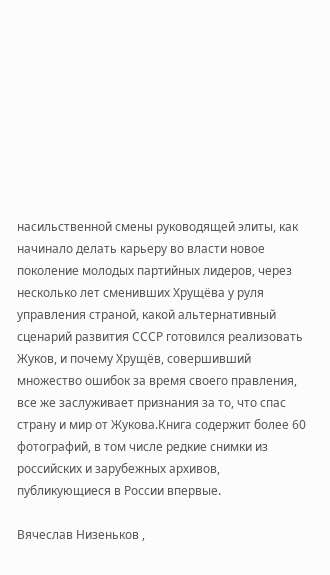насильственной смены руководящей элиты, как начинало делать карьеру во власти новое поколение молодых партийных лидеров, через несколько лет сменивших Хрущёва у руля управления страной, какой альтернативный сценарий развития СССР готовился реализовать Жуков, и почему Хрущёв, совершивший множество ошибок за время своего правления, все же заслуживает признания за то, что спас страну и мир от Жукова.Книга содержит более 60 фотографий, в том числе редкие снимки из российских и зарубежных архивов, публикующиеся в России впервые.

Вячеслав Низеньков ,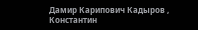Дамир Карипович Кадыров , Константин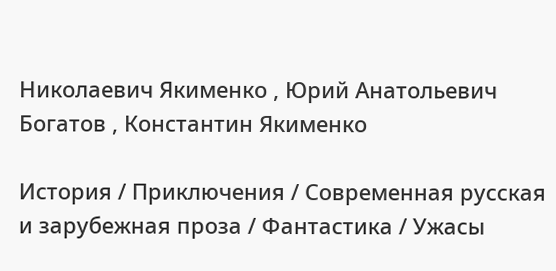Николаевич Якименко , Юрий Анатольевич Богатов , Константин Якименко

История / Приключения / Современная русская и зарубежная проза / Фантастика / Ужасы